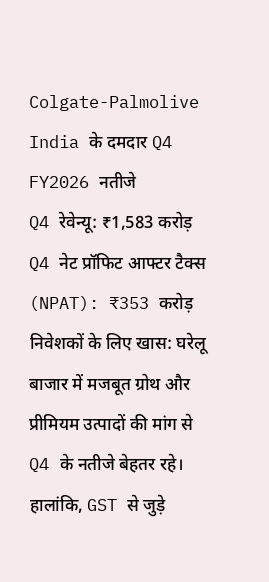Colgate-Palmolive India के दमदार Q4 FY2026 नतीजे
Q4 रेवेन्यू: ₹1,583 करोड़
Q4 नेट प्रॉफिट आफ्टर टैक्स (NPAT): ₹353 करोड़
निवेशकों के लिए खास: घरेलू बाजार में मजबूत ग्रोथ और प्रीमियम उत्पादों की मांग से Q4 के नतीजे बेहतर रहे। हालांकि, GST से जुड़े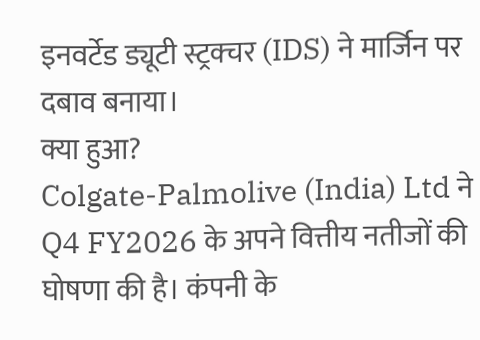इनवर्टेड ड्यूटी स्ट्रक्चर (IDS) ने मार्जिन पर दबाव बनाया।
क्या हुआ?
Colgate-Palmolive (India) Ltd ने Q4 FY2026 के अपने वित्तीय नतीजों की घोषणा की है। कंपनी के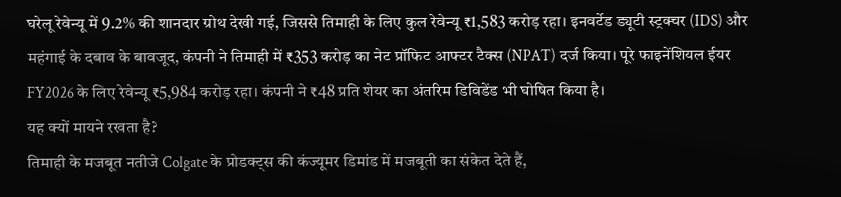घरेलू रेवेन्यू में 9.2% की शानदार ग्रोथ देखी गई, जिससे तिमाही के लिए कुल रेवेन्यू ₹1,583 करोड़ रहा। इनवर्टेड ड्यूटी स्ट्रक्चर (IDS) और महंगाई के दबाव के बावजूद, कंपनी ने तिमाही में ₹353 करोड़ का नेट प्रॉफिट आफ्टर टैक्स (NPAT) दर्ज किया। पूरे फाइनेंशियल ईयर FY2026 के लिए रेवेन्यू ₹5,984 करोड़ रहा। कंपनी ने ₹48 प्रति शेयर का अंतरिम डिविडेंड भी घोषित किया है।
यह क्यों मायने रखता है?
तिमाही के मजबूत नतीजे Colgate के प्रोडक्ट्स की कंज्यूमर डिमांड में मजबूती का संकेत देते हैं,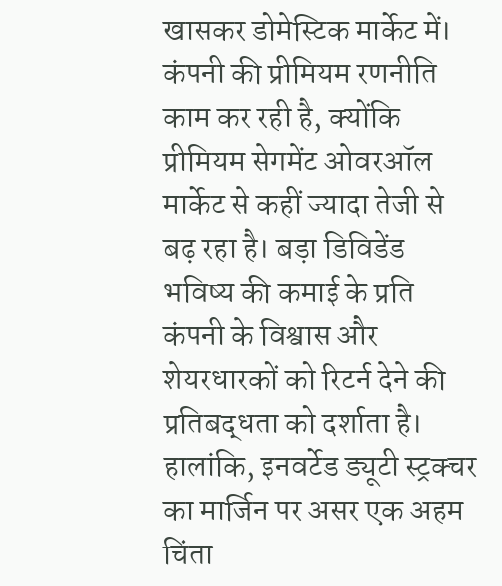खासकर डोमेस्टिक मार्केट में। कंपनी की प्रीमियम रणनीति काम कर रही है, क्योंकि प्रीमियम सेगमेंट ओवरऑल मार्केट से कहीं ज्यादा तेजी से बढ़ रहा है। बड़ा डिविडेंड भविष्य की कमाई के प्रति कंपनी के विश्वास और शेयरधारकों को रिटर्न देने की प्रतिबद्धता को दर्शाता है। हालांकि, इनवर्टेड ड्यूटी स्ट्रक्चर का मार्जिन पर असर एक अहम चिंता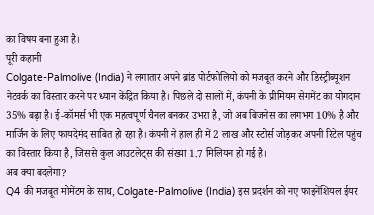का विषय बना हुआ है।
पूरी कहानी
Colgate-Palmolive (India) ने लगातार अपने ब्रांड पोर्टफोलियो को मजबूत करने और डिस्ट्रीब्यूशन नेटवर्क का विस्तार करने पर ध्यान केंद्रित किया है। पिछले दो सालों में, कंपनी के प्रीमियम सेगमेंट का योगदान 35% बढ़ा है। ई-कॉमर्स भी एक महत्वपूर्ण चैनल बनकर उभरा है, जो अब बिजनेस का लगभग 10% है और मार्जिन के लिए फायदेमंद साबित हो रहा है। कंपनी ने हाल ही में 2 लाख और स्टोर्स जोड़कर अपनी रिटेल पहुंच का विस्तार किया है, जिससे कुल आउटलेट्स की संख्या 1.7 मिलियन हो गई है।
अब क्या बदलेगा?
Q4 की मजबूत मोमेंटम के साथ, Colgate-Palmolive (India) इस प्रदर्शन को नए फाइनेंशियल ईयर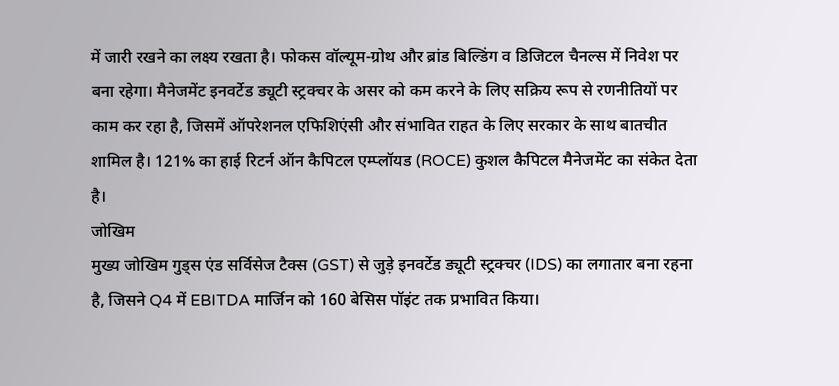में जारी रखने का लक्ष्य रखता है। फोकस वॉल्यूम-ग्रोथ और ब्रांड बिल्डिंग व डिजिटल चैनल्स में निवेश पर बना रहेगा। मैनेजमेंट इनवर्टेड ड्यूटी स्ट्रक्चर के असर को कम करने के लिए सक्रिय रूप से रणनीतियों पर काम कर रहा है, जिसमें ऑपरेशनल एफिशिएंसी और संभावित राहत के लिए सरकार के साथ बातचीत शामिल है। 121% का हाई रिटर्न ऑन कैपिटल एम्प्लॉयड (ROCE) कुशल कैपिटल मैनेजमेंट का संकेत देता है।
जोखिम
मुख्य जोखिम गुड्स एंड सर्विसेज टैक्स (GST) से जुड़े इनवर्टेड ड्यूटी स्ट्रक्चर (IDS) का लगातार बना रहना है, जिसने Q4 में EBITDA मार्जिन को 160 बेसिस पॉइंट तक प्रभावित किया।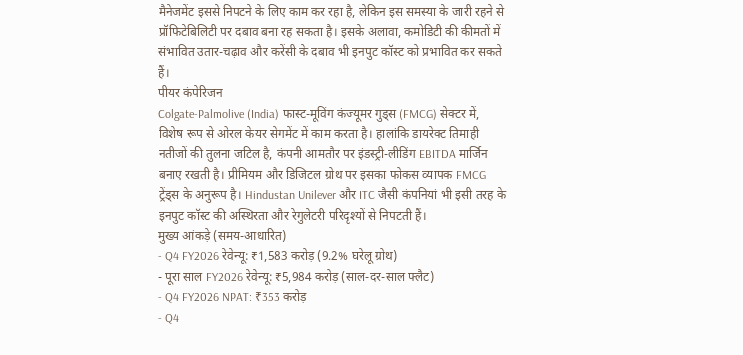मैनेजमेंट इससे निपटने के लिए काम कर रहा है, लेकिन इस समस्या के जारी रहने से प्रॉफिटेबिलिटी पर दबाव बना रह सकता है। इसके अलावा, कमोडिटी की कीमतों में संभावित उतार-चढ़ाव और करेंसी के दबाव भी इनपुट कॉस्ट को प्रभावित कर सकते हैं।
पीयर कंपेरिजन
Colgate-Palmolive (India) फास्ट-मूविंग कंज्यूमर गुड्स (FMCG) सेक्टर में, विशेष रूप से ओरल केयर सेगमेंट में काम करता है। हालांकि डायरेक्ट तिमाही नतीजों की तुलना जटिल है, कंपनी आमतौर पर इंडस्ट्री-लीडिंग EBITDA मार्जिन बनाए रखती है। प्रीमियम और डिजिटल ग्रोथ पर इसका फोकस व्यापक FMCG ट्रेंड्स के अनुरूप है। Hindustan Unilever और ITC जैसी कंपनियां भी इसी तरह के इनपुट कॉस्ट की अस्थिरता और रेगुलेटरी परिदृश्यों से निपटती हैं।
मुख्य आंकड़े (समय-आधारित)
- Q4 FY2026 रेवेन्यू: ₹1,583 करोड़ (9.2% घरेलू ग्रोथ)
- पूरा साल FY2026 रेवेन्यू: ₹5,984 करोड़ (साल-दर-साल फ्लैट)
- Q4 FY2026 NPAT: ₹353 करोड़
- Q4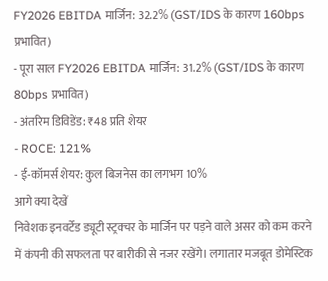FY2026 EBITDA मार्जिन: 32.2% (GST/IDS के कारण 160bps प्रभावित)
- पूरा साल FY2026 EBITDA मार्जिन: 31.2% (GST/IDS के कारण 80bps प्रभावित)
- अंतरिम डिविडेंड: ₹48 प्रति शेयर
- ROCE: 121%
- ई-कॉमर्स शेयर: कुल बिजनेस का लगभग 10%
आगे क्या देखें
निवेशक इनवर्टेड ड्यूटी स्ट्रक्चर के मार्जिन पर पड़ने वाले असर को कम करने में कंपनी की सफलता पर बारीकी से नजर रखेंगे। लगातार मजबूत डोमेस्टिक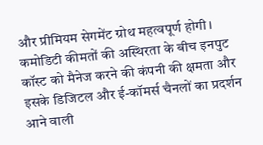और प्रीमियम सेगमेंट ग्रोथ महत्वपूर्ण होगी। कमोडिटी कीमतों की अस्थिरता के बीच इनपुट कॉस्ट को मैनेज करने की कंपनी की क्षमता और इसके डिजिटल और ई-कॉमर्स चैनलों का प्रदर्शन आने वाली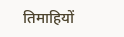तिमाहियों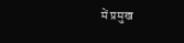में प्रमुख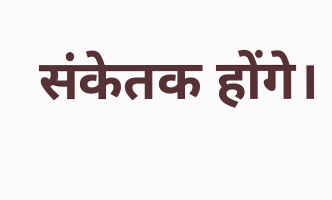संकेतक होंगे।